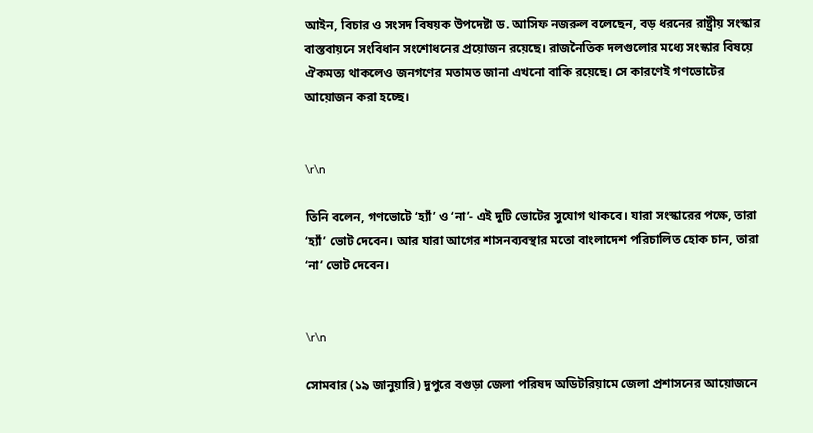আইন, বিচার ও সংসদ বিষয়ক উপদেষ্টা ড. আসিফ নজরুল বলেছেন, বড় ধরনের রাষ্ট্রীয় সংস্কার বাস্তবায়নে সংবিধান সংশোধনের প্রয়োজন রয়েছে। রাজনৈতিক দলগুলোর মধ্যে সংস্কার বিষয়ে ঐকমত্য থাকলেও জনগণের মতামত জানা এখনো বাকি রয়েছে। সে কারণেই গণভোটের আয়োজন করা হচ্ছে।


\r\n

তিনি বলেন, গণভোটে ‘হ্যাঁ’ ও ‘না’- এই দুটি ভোটের সুযোগ থাকবে। যারা সংস্কারের পক্ষে, তারা ‘হ্যাঁ’ ভোট দেবেন। আর যারা আগের শাসনব্যবস্থার মতো বাংলাদেশ পরিচালিত হোক চান, তারা ‘না’ ভোট দেবেন।


\r\n

সোমবার (১৯ জানুয়ারি) দুপুরে বগুড়া জেলা পরিষদ অডিটরিয়ামে জেলা প্রশাসনের আয়োজনে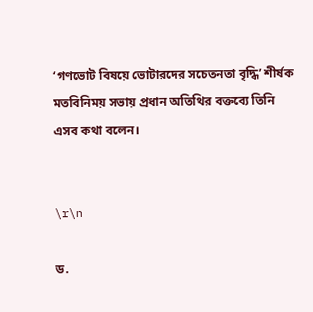‘গণভোট বিষয়ে ভোটারদের সচেতনতা বৃদ্ধি’ শীর্ষক মতবিনিময় সভায় প্রধান অতিথির বক্তব্যে তিনি এসব কথা বলেন।


\r\n

ড.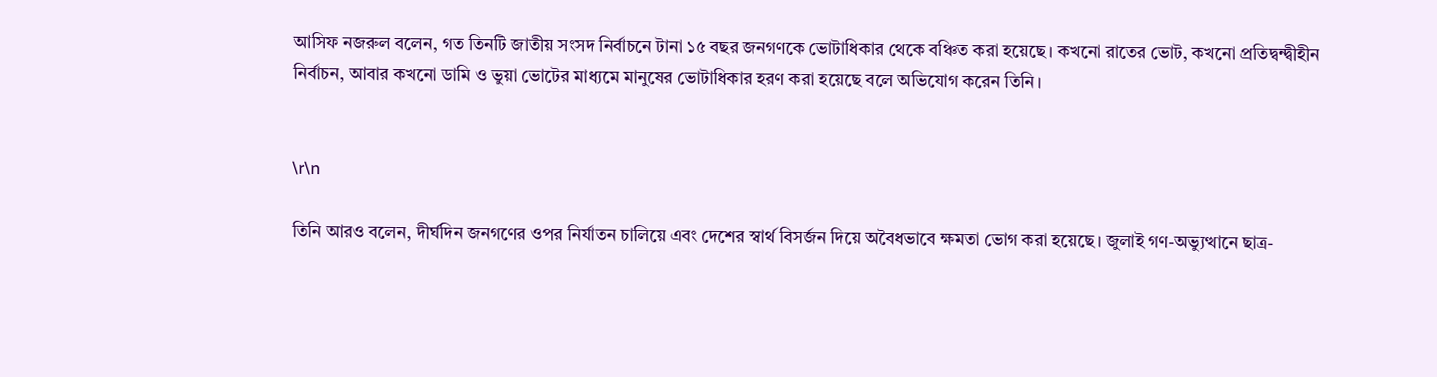আসিফ নজরুল বলেন, গত তিনটি জাতীয় সংসদ নির্বাচনে টানা ১৫ বছর জনগণকে ভোটাধিকার থেকে বঞ্চিত করা হয়েছে। কখনো রাতের ভোট, কখনো প্রতিদ্বন্দ্বীহীন নির্বাচন, আবার কখনো ডামি ও ভুয়া ভোটের মাধ্যমে মানুষের ভোটাধিকার হরণ করা হয়েছে বলে অভিযোগ করেন তিনি।


\r\n

তিনি আরও বলেন, দীর্ঘদিন জনগণের ওপর নির্যাতন চালিয়ে এবং দেশের স্বার্থ বিসর্জন দিয়ে অবৈধভাবে ক্ষমতা ভোগ করা হয়েছে। জুলাই গণ-অভ্যুত্থানে ছাত্র-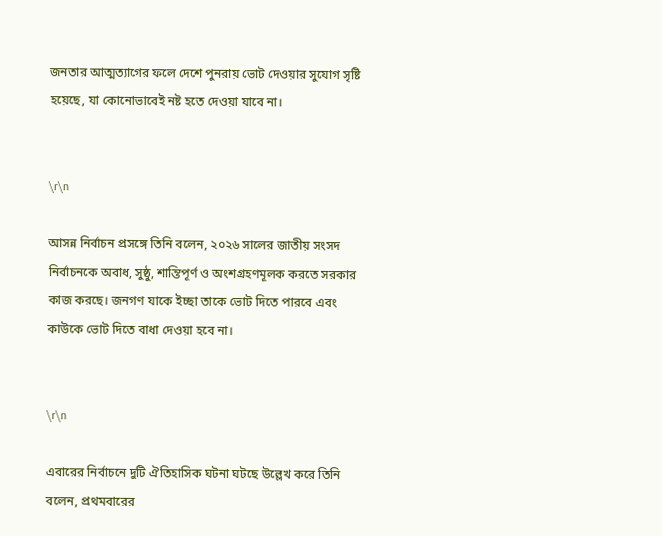জনতার আত্মত্যাগের ফলে দেশে পুনরায় ভোট দেওয়ার সুযোগ সৃষ্টি হয়েছে, যা কোনোভাবেই নষ্ট হতে দেওয়া যাবে না।


\r\n

আসন্ন নির্বাচন প্রসঙ্গে তিনি বলেন, ২০২৬ সালের জাতীয় সংসদ নির্বাচনকে অবাধ, সুষ্ঠু, শান্তিপূর্ণ ও অংশগ্রহণমূলক করতে সরকার কাজ করছে। জনগণ যাকে ইচ্ছা তাকে ভোট দিতে পারবে এবং কাউকে ভোট দিতে বাধা দেওয়া হবে না।


\r\n

এবারের নির্বাচনে দুটি ঐতিহাসিক ঘটনা ঘটছে উল্লেখ করে তিনি বলেন, প্রথমবারের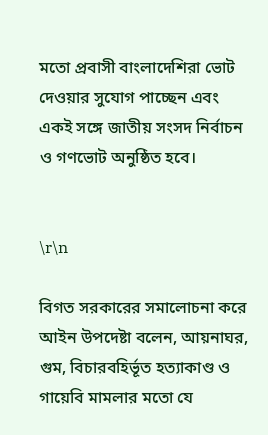মতো প্রবাসী বাংলাদেশিরা ভোট দেওয়ার সুযোগ পাচ্ছেন এবং একই সঙ্গে জাতীয় সংসদ নির্বাচন ও গণভোট অনুষ্ঠিত হবে।


\r\n

বিগত সরকারের সমালোচনা করে আইন উপদেষ্টা বলেন, আয়নাঘর, গুম, বিচারবহির্ভূত হত্যাকাণ্ড ও গায়েবি মামলার মতো যে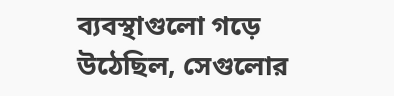ব্যবস্থাগুলো গড়ে উঠেছিল, সেগুলোর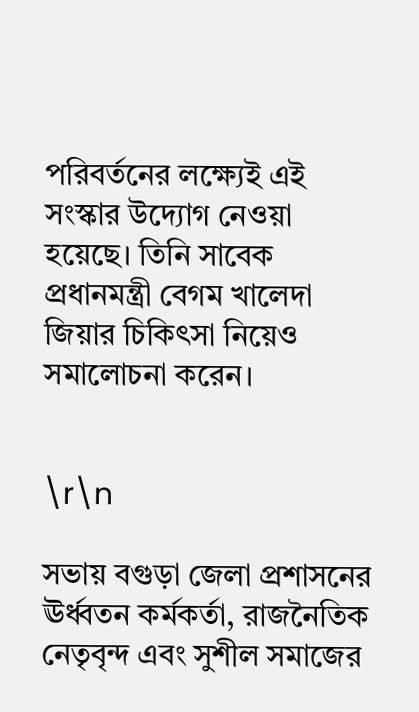পরিবর্তনের লক্ষ্যেই এই সংস্কার উদ্যোগ নেওয়া হয়েছে। তিনি সাবেক প্রধানমন্ত্রী বেগম খালেদা জিয়ার চিকিৎসা নিয়েও সমালোচনা করেন।


\r\n

সভায় বগুড়া জেলা প্রশাসনের ঊর্ধ্বতন কর্মকর্তা, রাজনৈতিক নেতৃবৃন্দ এবং সুশীল সমাজের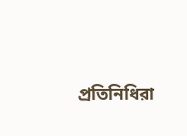প্রতিনিধিরা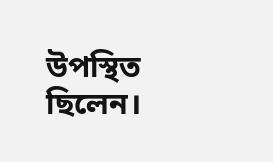উপস্থিত ছিলেন।